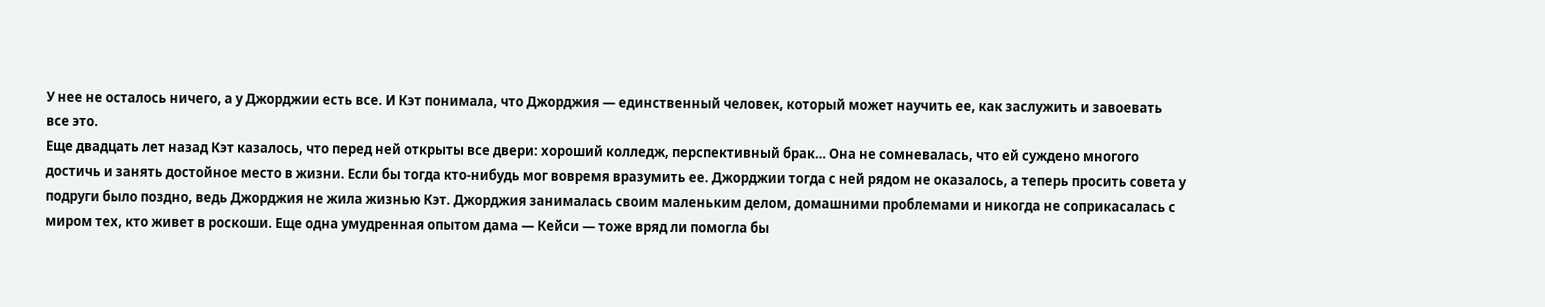У нее не осталось ничего, а у Джорджии есть все. И Кэт понимала, что Джорджия — единственный человек, который может научить ее, как заслужить и завоевать все это.
Еще двадцать лет назад Кэт казалось, что перед ней открыты все двери: хороший колледж, перспективный брак… Она не сомневалась, что ей суждено многого достичь и занять достойное место в жизни. Если бы тогда кто-нибудь мог вовремя вразумить ее. Джорджии тогда с ней рядом не оказалось, а теперь просить совета у подруги было поздно, ведь Джорджия не жила жизнью Кэт. Джорджия занималась своим маленьким делом, домашними проблемами и никогда не соприкасалась с миром тех, кто живет в роскоши. Еще одна умудренная опытом дама — Кейси — тоже вряд ли помогла бы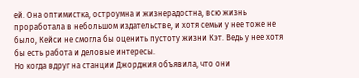ей. Она оптимистка, остроумна и жизнерадостна, всю жизнь проработала в небольшом издательстве, и хотя семьи у нее тоже не было, Кейси не смогла бы оценить пустоту жизни Кэт. Ведь у нее хотя бы есть работа и деловые интересы.
Но когда вдруг на станции Джорджия объявила, что они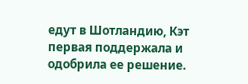едут в Шотландию, Кэт первая поддержала и одобрила ее решение.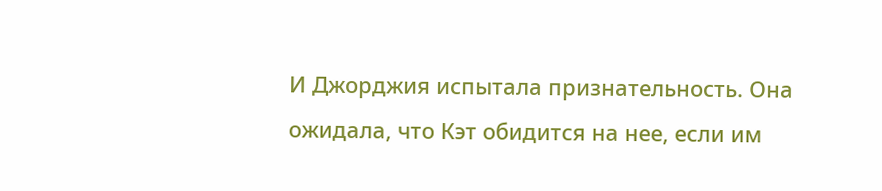И Джорджия испытала признательность. Она ожидала, что Кэт обидится на нее, если им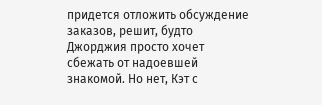придется отложить обсуждение заказов, решит, будто Джорджия просто хочет сбежать от надоевшей знакомой. Но нет, Кэт с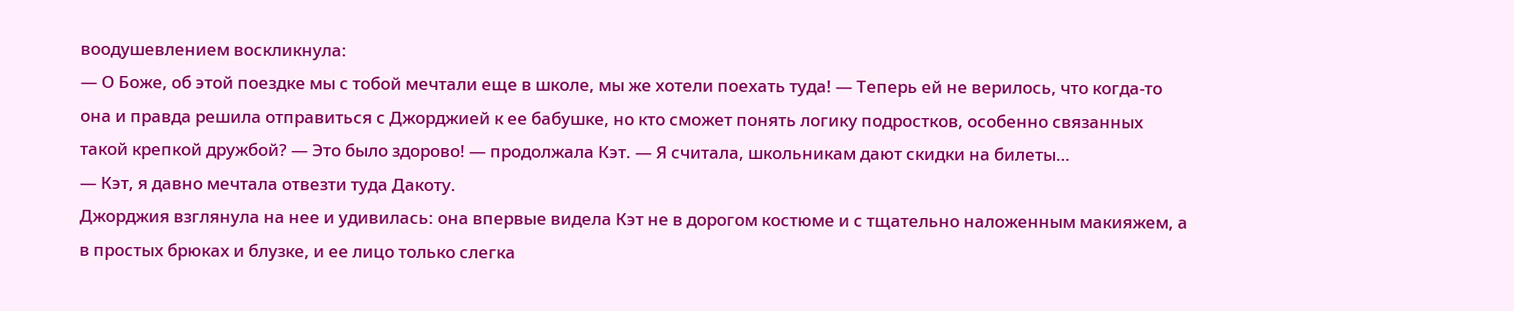воодушевлением воскликнула:
— О Боже, об этой поездке мы с тобой мечтали еще в школе, мы же хотели поехать туда! — Теперь ей не верилось, что когда-то она и правда решила отправиться с Джорджией к ее бабушке, но кто сможет понять логику подростков, особенно связанных такой крепкой дружбой? — Это было здорово! — продолжала Кэт. — Я считала, школьникам дают скидки на билеты…
— Кэт, я давно мечтала отвезти туда Дакоту.
Джорджия взглянула на нее и удивилась: она впервые видела Кэт не в дорогом костюме и с тщательно наложенным макияжем, а в простых брюках и блузке, и ее лицо только слегка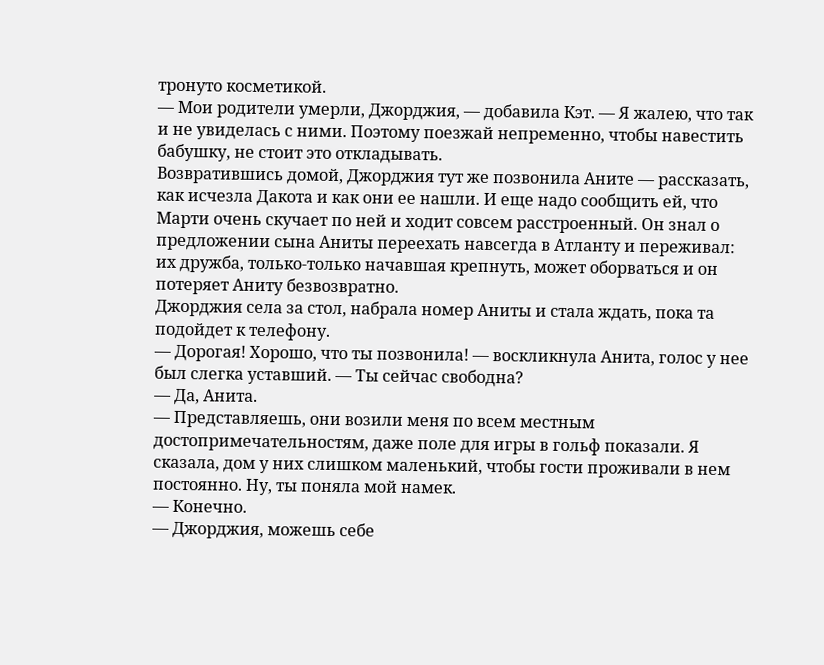тронуто косметикой.
— Мои родители умерли, Джорджия, — добавила Кэт. — Я жалею, что так и не увиделась с ними. Поэтому поезжай непременно, чтобы навестить бабушку, не стоит это откладывать.
Возвратившись домой, Джорджия тут же позвонила Аните — рассказать, как исчезла Дакота и как они ее нашли. И еще надо сообщить ей, что Марти очень скучает по ней и ходит совсем расстроенный. Он знал о предложении сына Аниты переехать навсегда в Атланту и переживал: их дружба, только-только начавшая крепнуть, может оборваться и он потеряет Аниту безвозвратно.
Джорджия села за стол, набрала номер Аниты и стала ждать, пока та подойдет к телефону.
— Дорогая! Хорошо, что ты позвонила! — воскликнула Анита, голос у нее был слегка уставший. — Ты сейчас свободна?
— Да, Анита.
— Представляешь, они возили меня по всем местным достопримечательностям, даже поле для игры в гольф показали. Я сказала, дом у них слишком маленький, чтобы гости проживали в нем постоянно. Ну, ты поняла мой намек.
— Конечно.
— Джорджия, можешь себе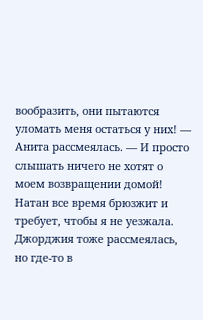вообразить, они пытаются уломать меня остаться у них! — Анита рассмеялась. — И просто слышать ничего не хотят о моем возвращении домой! Натан все время брюзжит и требует, чтобы я не уезжала.
Джорджия тоже рассмеялась, но где-то в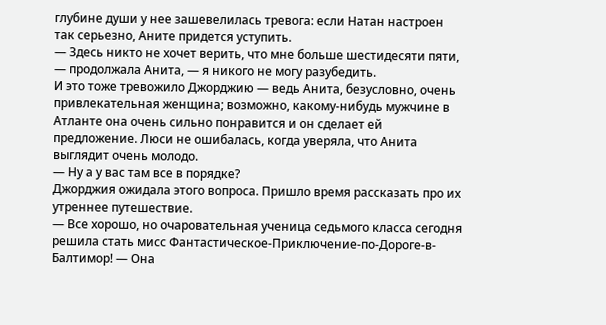глубине души у нее зашевелилась тревога: если Натан настроен так серьезно, Аните придется уступить.
— Здесь никто не хочет верить, что мне больше шестидесяти пяти, — продолжала Анита, — я никого не могу разубедить.
И это тоже тревожило Джорджию — ведь Анита, безусловно, очень привлекательная женщина; возможно, какому-нибудь мужчине в Атланте она очень сильно понравится и он сделает ей предложение. Люси не ошибалась, когда уверяла, что Анита выглядит очень молодо.
— Ну а у вас там все в порядке?
Джорджия ожидала этого вопроса. Пришло время рассказать про их утреннее путешествие.
— Все хорошо, но очаровательная ученица седьмого класса сегодня решила стать мисс Фантастическое-Приключение-по-Дороге-в-Балтимор! — Она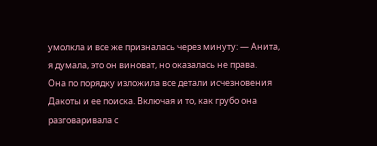умолкла и все же призналась через минуту: — Анита, я думала, это он виноват, но оказалась не права.
Она по порядку изложила все детали исчезновения Дакоты и ее поиска. Включая и то, как грубо она разговаривала с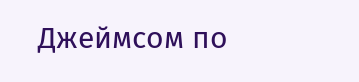Джеймсом по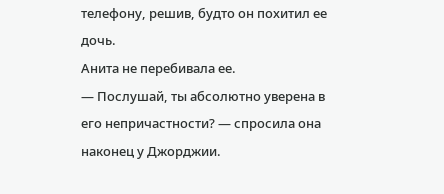телефону, решив, будто он похитил ее дочь.
Анита не перебивала ее.
— Послушай, ты абсолютно уверена в его непричастности? — спросила она наконец у Джорджии.